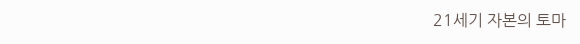21세기 자본의 토마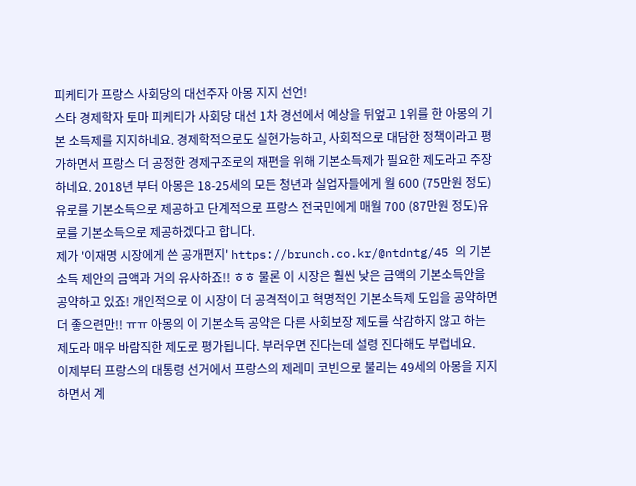피케티가 프랑스 사회당의 대선주자 아몽 지지 선언!
스타 경제학자 토마 피케티가 사회당 대선 1차 경선에서 예상을 뒤엎고 1위를 한 아몽의 기본 소득제를 지지하네요. 경제학적으로도 실현가능하고, 사회적으로 대담한 정책이라고 평가하면서 프랑스 더 공정한 경제구조로의 재편을 위해 기본소득제가 필요한 제도라고 주장하네요. 2018년 부터 아몽은 18-25세의 모든 청년과 실업자들에게 월 600 (75만원 정도)유로를 기본소득으로 제공하고 단계적으로 프랑스 전국민에게 매월 700 (87만원 정도)유로를 기본소득으로 제공하겠다고 합니다.
제가 '이재명 시장에게 쓴 공개편지' https://brunch.co.kr/@ntdntg/45 의 기본소득 제안의 금액과 거의 유사하죠!! ㅎㅎ 물론 이 시장은 훨씬 낮은 금액의 기본소득안을 공약하고 있죠! 개인적으로 이 시장이 더 공격적이고 혁명적인 기본소득제 도입을 공약하면 더 좋으련만!! ㅠㅠ 아몽의 이 기본소득 공약은 다른 사회보장 제도를 삭감하지 않고 하는 제도라 매우 바람직한 제도로 평가됩니다. 부러우면 진다는데 설령 진다해도 부럽네요.
이제부터 프랑스의 대통령 선거에서 프랑스의 제레미 코빈으로 불리는 49세의 아몽을 지지하면서 계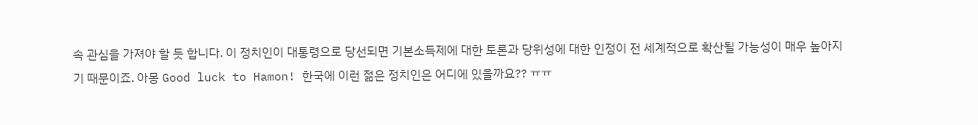속 관심을 가져야 할 듯 합니다. 이 정치인이 대통령으로 당선되면 기본소득제에 대한 토론과 당위성에 대한 인정이 전 세계적으로 확산될 가능성이 매우 높아지기 때문이죠. 아몽 Good luck to Hamon! 한국에 이런 젊은 정치인은 어디에 있을까요?? ㅠㅠ